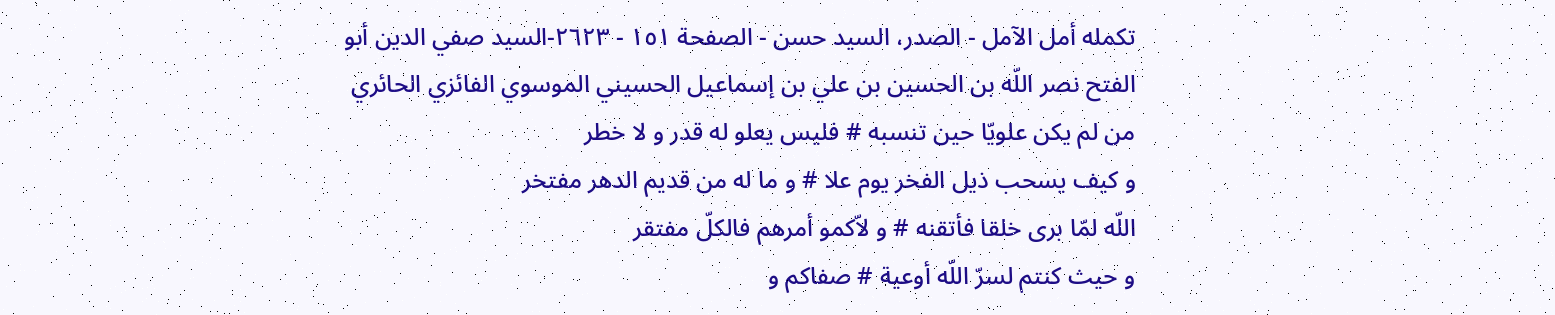تكمله أمل الآمل - الصدر، السيد حسن - الصفحة ١٥١ - ٢٦٢٣-السيد صفي الدين أبو الفتح نصر اللّه بن الحسين بن علي بن إسماعيل الحسيني الموسوي الفائزي الحائري
من لم يكن علويّا حين تنسبه # فليس يعلو له قدر و لا خطر
و كيف يسحب ذيل الفخر يوم علا # و ما له من قديم الدهر مفتخر
اللّه لمّا برى خلقا فأتقنه # و لاّكمو أمرهم فالكلّ مفتقر
و حيث كنتم لسرّ اللّه أوعية # صفاكم و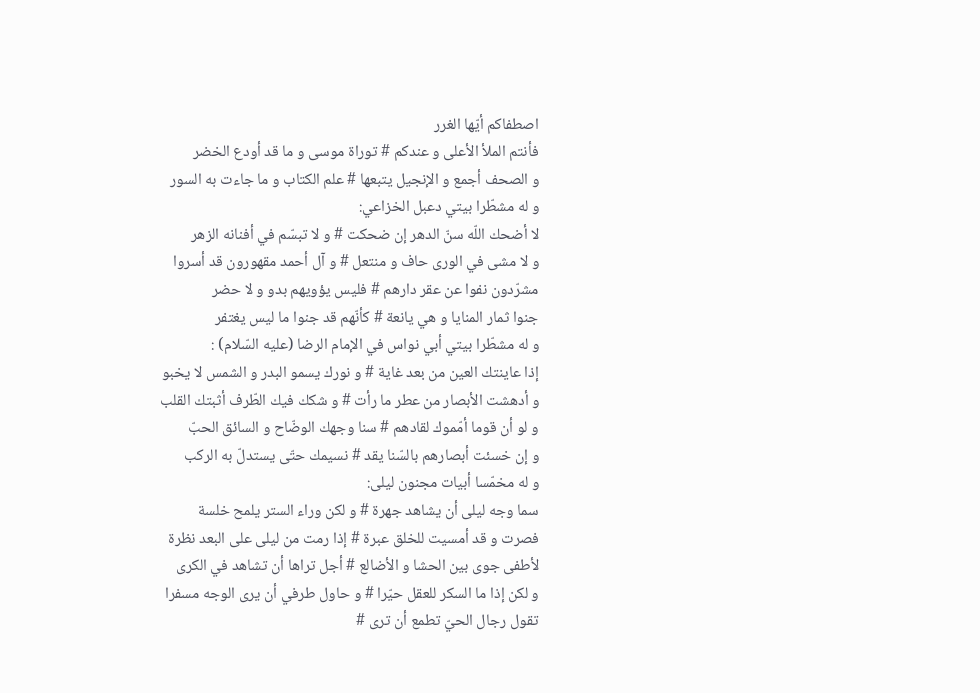اصطفاكم أيّها الغرر
فأنتم الملأ الأعلى و عندكم # توراة موسى و ما قد أودع الخضر
و الصحف أجمع و الإنجيل يتبعها # علم الكتاب و ما جاءت به السور
و له مشطّرا بيتي دعبل الخزاعي:
لا أضحك اللّه سنّ الدهر إن ضحكت # و لا تبسّم في أفنانه الزهر
و لا مشى في الورى حاف و منتعل # و آل أحمد مقهورون قد أسروا
مشرّدون نفوا عن عقر دارهم # فليس يؤويهم بدو و لا حضر
جنوا ثمار المنايا و هي يانعة # كأنّهم قد جنوا ما ليس يغتفر
و له مشطّرا بيتي أبي نواس في الإمام الرضا (عليه السّلام) :
إذا عاينتك العين من بعد غاية # و نورك يسمو البدر و الشمس لا يخبو
و أدهشت الأبصار من عطر ما رأت # و شكك فيك الطّرف أثبتك القلب
و لو أن قوما أمّموك لقادهم # سنا وجهك الوضّاح و السائق الحبّ
و إن خسئت أبصارهم بالسّنا يقد # نسيمك حتّى يستدلّ به الركب
و له مخمّسا أبيات مجنون ليلى:
سما وجه ليلى أن يشاهد جهرة # و لكن وراء الستر يلمح خلسة
فصرت و قد أمسيت للخلق عبرة # إذا رمت من ليلى على البعد نظرة
لأطفى جوى بين الحشا و الأضالع # أجل تراها أن تشاهد في الكرى
و لكن إذا ما السكر للعقل حيّرا # و حاول طرفي أن يرى الوجه مسفرا
تقول رجال الحيّ تطمع أن ترى #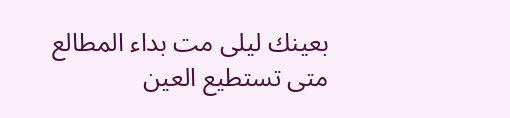بعينك ليلى مت بداء المطالع
متى تستطيع العين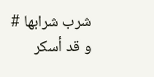شرب شرابها # و قد أسكر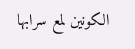الكونين لمع سرابها